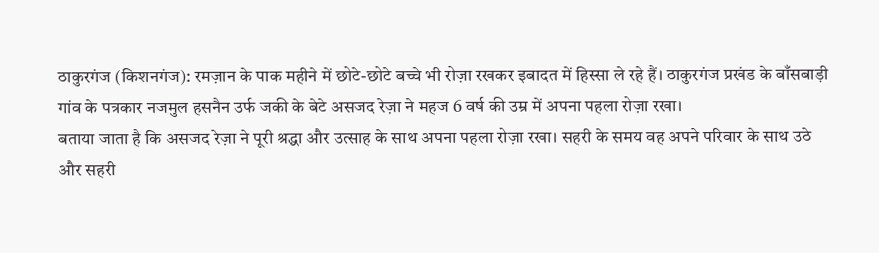ठाकुरगंज (किशनगंज): रमज़ान के पाक महीने में छोटे-छोटे बच्चे भी रोज़ा रखकर इबादत में हिस्सा ले रहे हैं। ठाकुरगंज प्रखंड के बाँसबाड़ी गांव के पत्रकार नजमुल हसनैन उर्फ जकी के बेटे असजद रेज़ा ने महज 6 वर्ष की उम्र में अपना पहला रोज़ा रखा।
बताया जाता है कि असजद रेज़ा ने पूरी श्रद्धा और उत्साह के साथ अपना पहला रोज़ा रखा। सहरी के समय वह अपने परिवार के साथ उठे और सहरी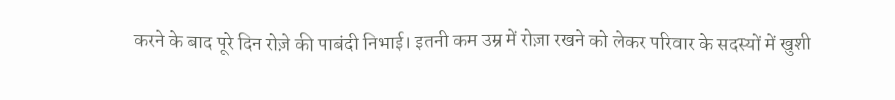करने के बाद पूरे दिन रोज़े की पाबंदी निभाई। इतनी कम उम्र में रोज़ा रखने को लेकर परिवार के सदस्यों में खुशी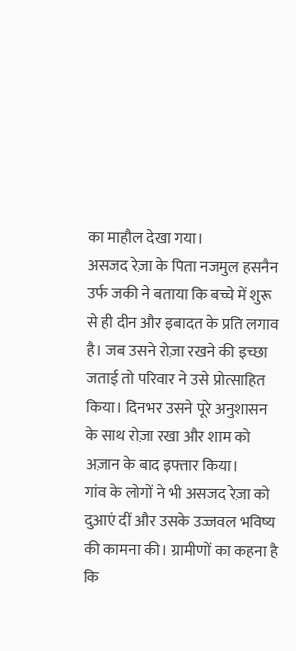का माहौल देखा गया।
असजद रेज़ा के पिता नजमुल हसनैन उर्फ जकी ने बताया कि बच्चे में शुरू से ही दीन और इबादत के प्रति लगाव है। जब उसने रोज़ा रखने की इच्छा जताई तो परिवार ने उसे प्रोत्साहित किया। दिनभर उसने पूरे अनुशासन के साथ रोज़ा रखा और शाम को अज़ान के बाद इफ्तार किया।
गांव के लोगों ने भी असजद रेज़ा को दुआएं दीं और उसके उज्जवल भविष्य की कामना की। ग्रामीणों का कहना है कि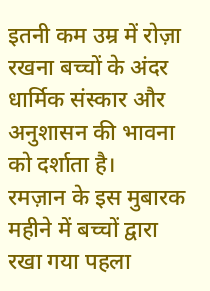इतनी कम उम्र में रोज़ा रखना बच्चों के अंदर धार्मिक संस्कार और अनुशासन की भावना को दर्शाता है।
रमज़ान के इस मुबारक महीने में बच्चों द्वारा रखा गया पहला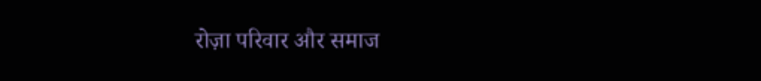रोज़ा परिवार और समाज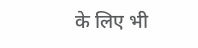के लिए भी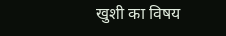खुशी का विषय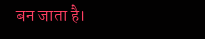बन जाता है।